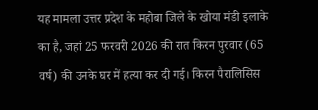यह मामला उत्तर प्रदेश के महोबा जिले के खोया मंडी इलाके का है, जहां 25 फरवरी 2026 की रात किरन पुरवार (65 वर्ष) की उनके घर में हत्या कर दी गई। किरन पैरालिसिस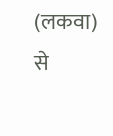(लकवा) से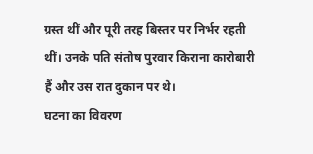ग्रस्त थीं और पूरी तरह बिस्तर पर निर्भर रहती थीं। उनके पति संतोष पुरवार किराना कारोबारी हैं और उस रात दुकान पर थे।
घटना का विवरण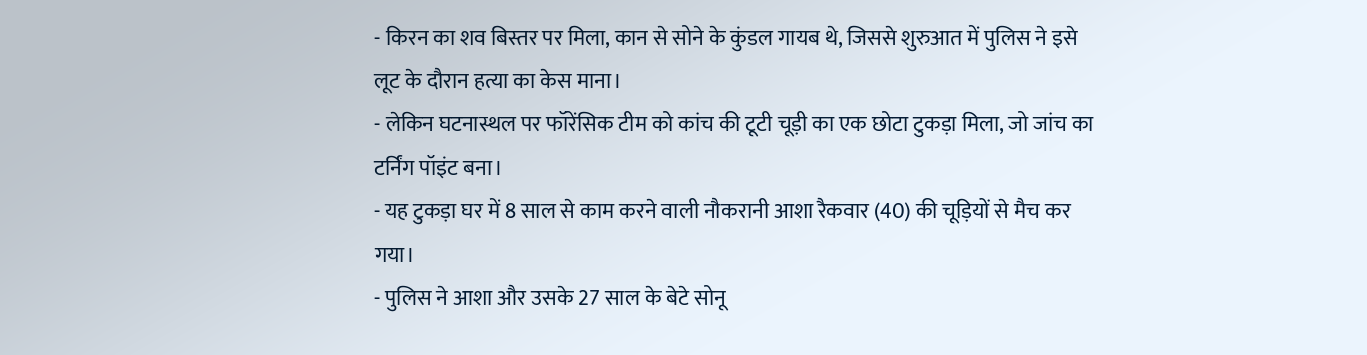- किरन का शव बिस्तर पर मिला, कान से सोने के कुंडल गायब थे, जिससे शुरुआत में पुलिस ने इसे लूट के दौरान हत्या का केस माना।
- लेकिन घटनास्थल पर फॉरेंसिक टीम को कांच की टूटी चूड़ी का एक छोटा टुकड़ा मिला, जो जांच का टर्निंग पॉइंट बना।
- यह टुकड़ा घर में 8 साल से काम करने वाली नौकरानी आशा रैकवार (40) की चूड़ियों से मैच कर गया।
- पुलिस ने आशा और उसके 27 साल के बेटे सोनू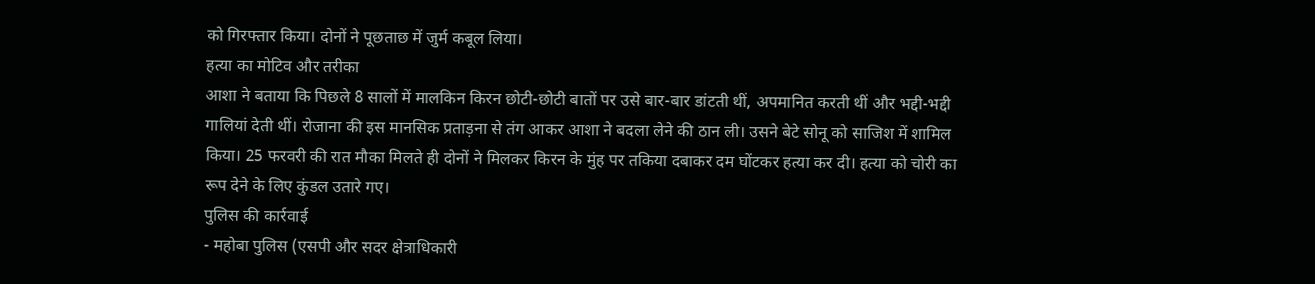को गिरफ्तार किया। दोनों ने पूछताछ में जुर्म कबूल लिया।
हत्या का मोटिव और तरीका
आशा ने बताया कि पिछले 8 सालों में मालकिन किरन छोटी-छोटी बातों पर उसे बार-बार डांटती थीं, अपमानित करती थीं और भद्दी-भद्दी गालियां देती थीं। रोजाना की इस मानसिक प्रताड़ना से तंग आकर आशा ने बदला लेने की ठान ली। उसने बेटे सोनू को साजिश में शामिल किया। 25 फरवरी की रात मौका मिलते ही दोनों ने मिलकर किरन के मुंह पर तकिया दबाकर दम घोंटकर हत्या कर दी। हत्या को चोरी का रूप देने के लिए कुंडल उतारे गए।
पुलिस की कार्रवाई
- महोबा पुलिस (एसपी और सदर क्षेत्राधिकारी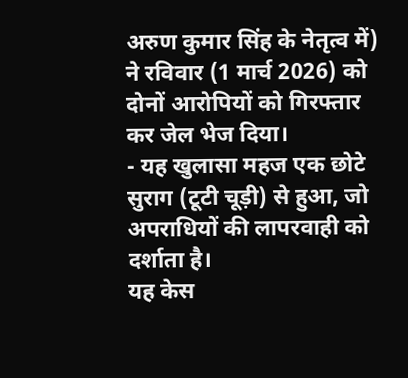अरुण कुमार सिंह के नेतृत्व में) ने रविवार (1 मार्च 2026) को दोनों आरोपियों को गिरफ्तार कर जेल भेज दिया।
- यह खुलासा महज एक छोटे सुराग (टूटी चूड़ी) से हुआ, जो अपराधियों की लापरवाही को दर्शाता है।
यह केस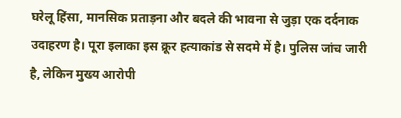घरेलू हिंसा, मानसिक प्रताड़ना और बदले की भावना से जुड़ा एक दर्दनाक उदाहरण है। पूरा इलाका इस क्रूर हत्याकांड से सदमे में है। पुलिस जांच जारी है, लेकिन मुख्य आरोपी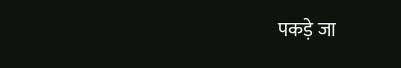पकड़े जा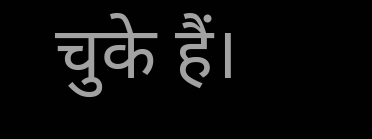चुके हैं।